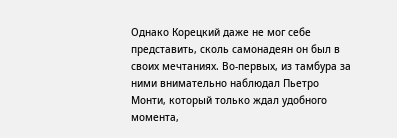Однако Корецкий даже не мог себе представить, сколь самонадеян он был в своих мечтаниях. Во-первых, из тамбура за ними внимательно наблюдал Пьетро Монти, который только ждал удобного момента,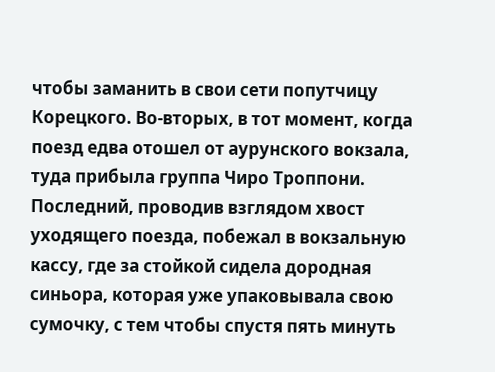чтобы заманить в свои сети попутчицу Корецкого. Во-вторых, в тот момент, когда поезд едва отошел от аурунского вокзала, туда прибыла группа Чиро Троппони. Последний, проводив взглядом хвост уходящего поезда, побежал в вокзальную кассу, где за стойкой сидела дородная синьора, которая уже упаковывала свою сумочку, с тем чтобы спустя пять минуть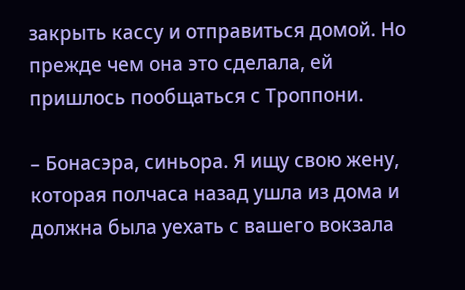закрыть кассу и отправиться домой. Но прежде чем она это сделала, ей пришлось пообщаться с Троппони.

– Бонасэра, синьора. Я ищу свою жену, которая полчаса назад ушла из дома и должна была уехать с вашего вокзала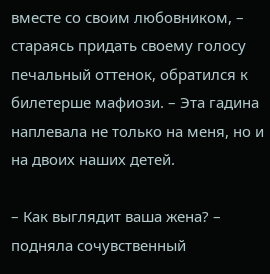вместе со своим любовником, – стараясь придать своему голосу печальный оттенок, обратился к билетерше мафиози. – Эта гадина наплевала не только на меня, но и на двоих наших детей.

– Как выглядит ваша жена? – подняла сочувственный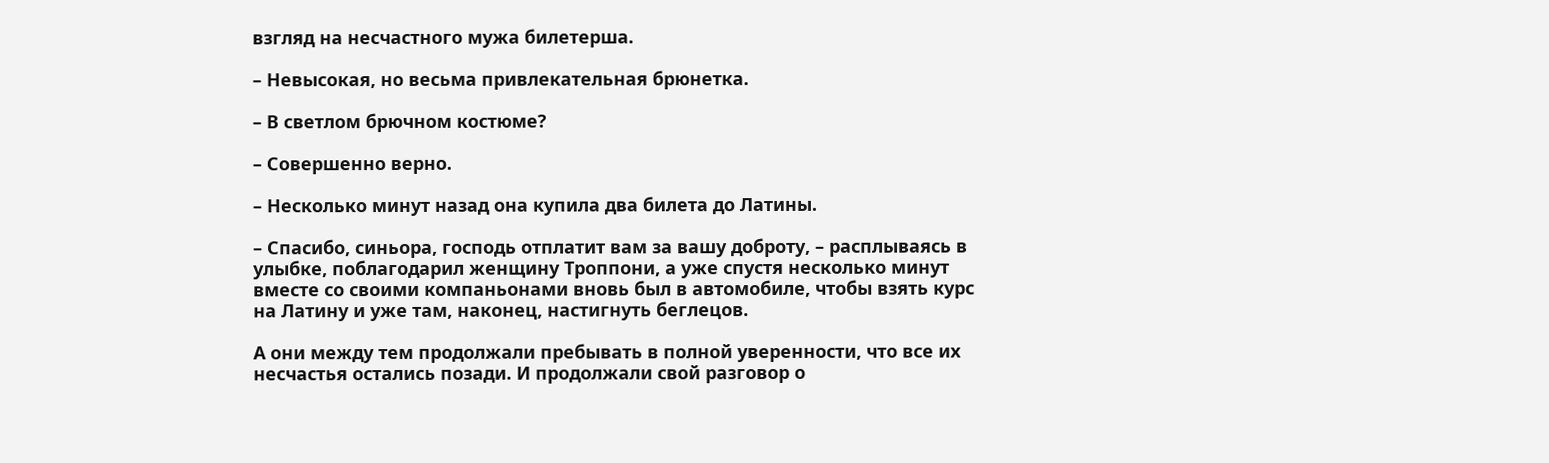взгляд на несчастного мужа билетерша.

– Невысокая, но весьма привлекательная брюнетка.

– В светлом брючном костюме?

– Совершенно верно.

– Несколько минут назад она купила два билета до Латины.

– Спасибо, синьора, господь отплатит вам за вашу доброту, – расплываясь в улыбке, поблагодарил женщину Троппони, а уже спустя несколько минут вместе со своими компаньонами вновь был в автомобиле, чтобы взять курс на Латину и уже там, наконец, настигнуть беглецов.

А они между тем продолжали пребывать в полной уверенности, что все их несчастья остались позади. И продолжали свой разговор о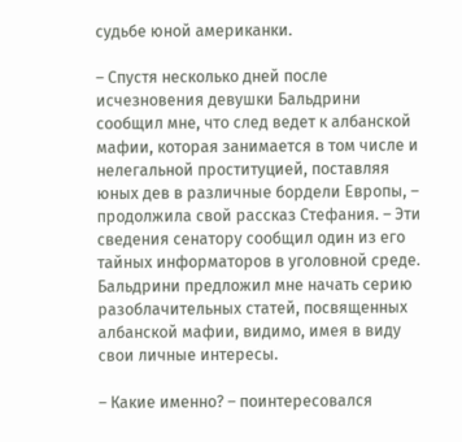судьбе юной американки.

– Спустя несколько дней после исчезновения девушки Бальдрини сообщил мне, что след ведет к албанской мафии, которая занимается в том числе и нелегальной проституцией, поставляя юных дев в различные бордели Европы, – продолжила свой рассказ Стефания. – Эти сведения сенатору сообщил один из его тайных информаторов в уголовной среде. Бальдрини предложил мне начать серию разоблачительных статей, посвященных албанской мафии, видимо, имея в виду свои личные интересы.

– Какие именно? – поинтересовался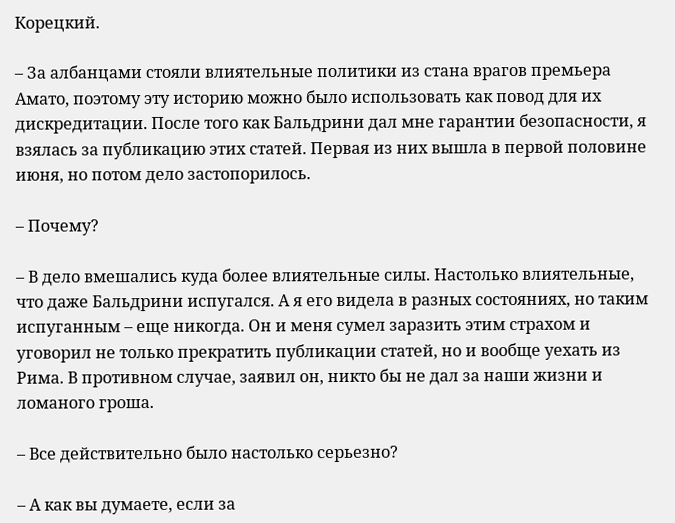Корецкий.

– За албанцами стояли влиятельные политики из стана врагов премьера Амато, поэтому эту историю можно было использовать как повод для их дискредитации. После того как Бальдрини дал мне гарантии безопасности, я взялась за публикацию этих статей. Первая из них вышла в первой половине июня, но потом дело застопорилось.

– Почему?

– В дело вмешались куда более влиятельные силы. Настолько влиятельные, что даже Бальдрини испугался. А я его видела в разных состояниях, но таким испуганным – еще никогда. Он и меня сумел заразить этим страхом и уговорил не только прекратить публикации статей, но и вообще уехать из Рима. В противном случае, заявил он, никто бы не дал за наши жизни и ломаного гроша.

– Все действительно было настолько серьезно?

– А как вы думаете, если за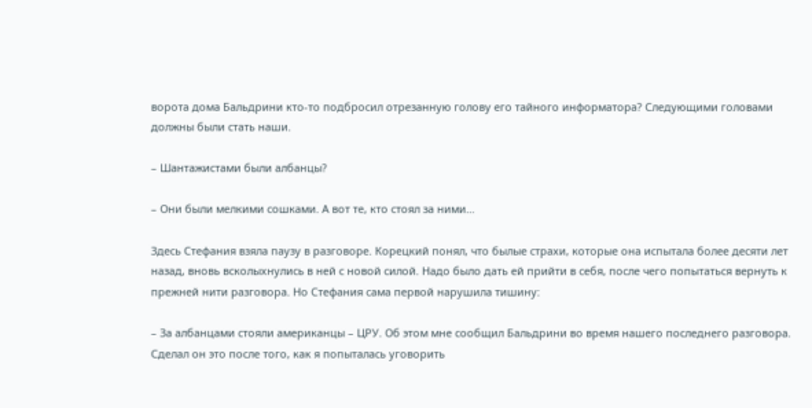ворота дома Бальдрини кто-то подбросил отрезанную голову его тайного информатора? Следующими головами должны были стать наши.

– Шантажистами были албанцы?

– Они были мелкими сошками. А вот те, кто стоял за ними…

Здесь Стефания взяла паузу в разговоре. Корецкий понял, что былые страхи, которые она испытала более десяти лет назад, вновь всколыхнулись в ней с новой силой. Надо было дать ей прийти в себя, после чего попытаться вернуть к прежней нити разговора. Но Стефания сама первой нарушила тишину:

– За албанцами стояли американцы – ЦРУ. Об этом мне сообщил Бальдрини во время нашего последнего разговора. Сделал он это после того, как я попыталась уговорить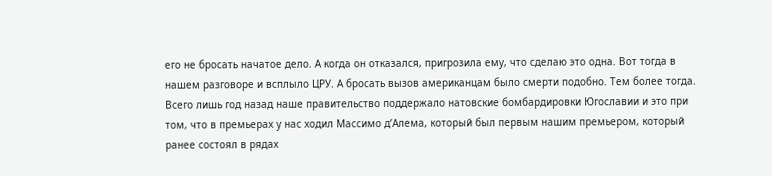его не бросать начатое дело. А когда он отказался, пригрозила ему, что сделаю это одна. Вот тогда в нашем разговоре и всплыло ЦРУ. А бросать вызов американцам было смерти подобно. Тем более тогда. Всего лишь год назад наше правительство поддержало натовские бомбардировки Югославии и это при том, что в премьерах у нас ходил Массимо д’Алема, который был первым нашим премьером, который ранее состоял в рядах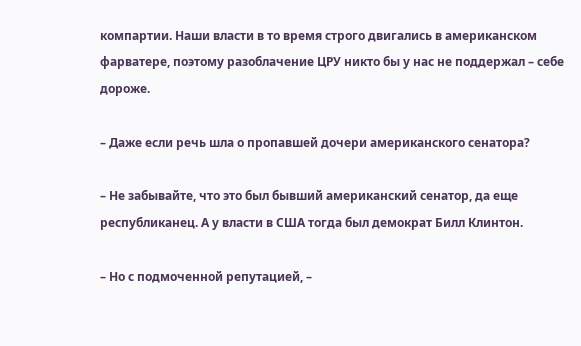компартии. Наши власти в то время строго двигались в американском фарватере, поэтому разоблачение ЦРУ никто бы у нас не поддержал – себе дороже.

– Даже если речь шла о пропавшей дочери американского сенатора?

– Не забывайте, что это был бывший американский сенатор, да еще республиканец. А у власти в США тогда был демократ Билл Клинтон.

– Но с подмоченной репутацией, –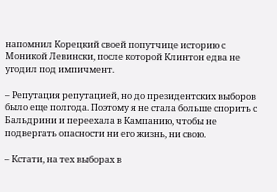напомнил Корецкий своей попутчице историю с Моникой Левински, после которой Клинтон едва не угодил под импичмент.

– Репутация репутацией, но до президентских выборов было еще полгода. Поэтому я не стала больше спорить с Бальдрини и переехала в Кампанию, чтобы не подвергать опасности ни его жизнь, ни свою.

– Кстати, на тех выборах в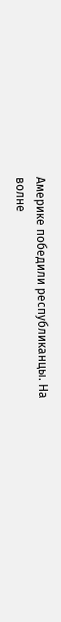Америке победили республиканцы. На волне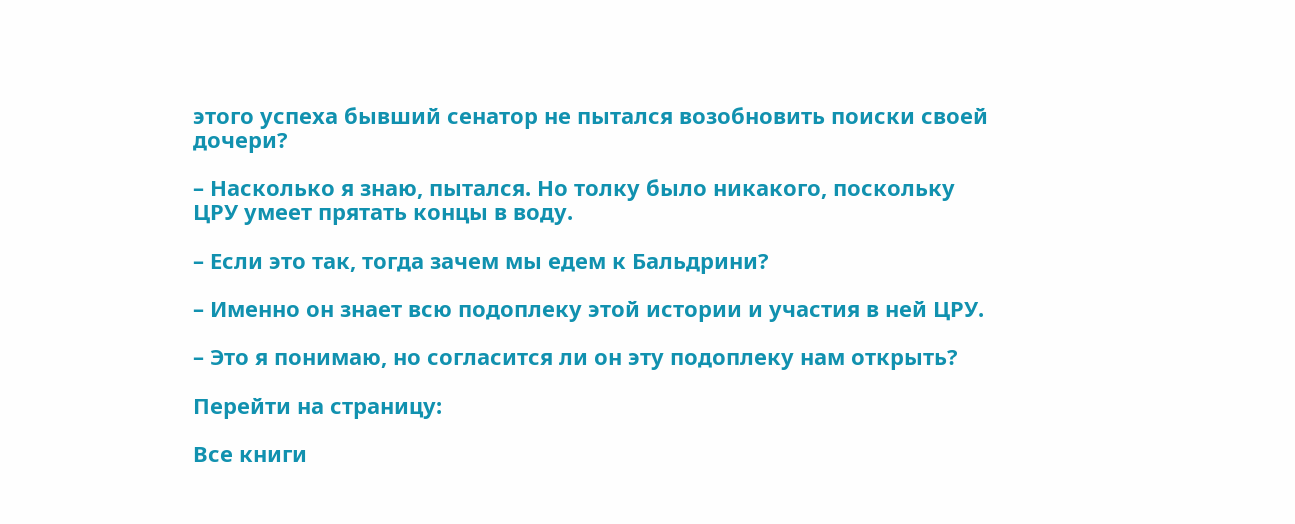этого успеха бывший сенатор не пытался возобновить поиски своей дочери?

– Насколько я знаю, пытался. Но толку было никакого, поскольку ЦРУ умеет прятать концы в воду.

– Если это так, тогда зачем мы едем к Бальдрини?

– Именно он знает всю подоплеку этой истории и участия в ней ЦРУ.

– Это я понимаю, но согласится ли он эту подоплеку нам открыть?

Перейти на страницу:

Все книги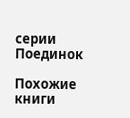серии Поединок

Похожие книги